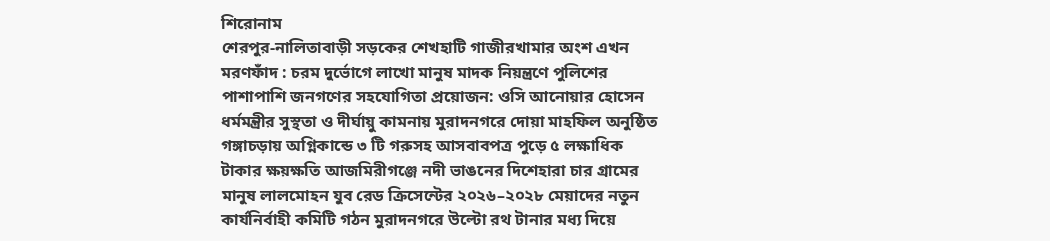শিরোনাম
শেরপুর-নালিতাবাড়ী সড়কের শেখহাটি গাজীরখামার অংশ এখন মরণফাঁদ : চরম দুর্ভোগে লাখো মানুষ মাদক নিয়ন্ত্রণে পুলিশের পাশাপাশি জনগণের সহযোগিতা প্রয়োজন: ওসি আনোয়ার হোসেন ধর্মমন্ত্রীর সুস্থতা ও দীর্ঘায়ু কামনায় মুরাদনগরে দোয়া মাহফিল অনুষ্ঠিত গঙ্গাচড়ায় অগ্নিকান্ডে ৩ টি গরুসহ আসবাবপত্র পুড়ে ৫ লক্ষাধিক টাকার ক্ষয়ক্ষতি আজমিরীগঞ্জে নদী ভাঙনের দিশেহারা চার গ্রামের মানুষ লালমোহন যুব রেড ক্রিসেন্টের ২০২৬–২০২৮ মেয়াদের নতুন কার্যনির্বাহী কমিটি গঠন মুরাদনগরে উল্টো রথ টানার মধ্য দিয়ে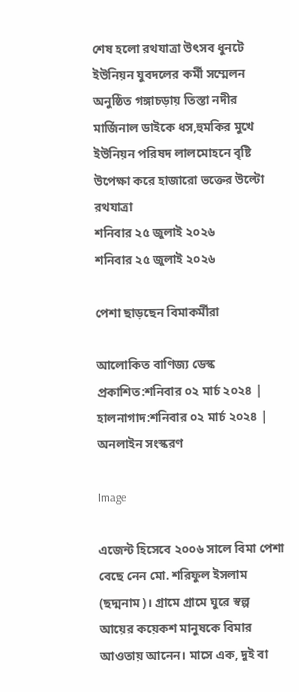শেষ হলো রথযাত্রা উৎসব ধুনটে ইউনিয়ন যুবদলের কর্মী সম্মেলন অনুষ্ঠিত গঙ্গাচড়ায় তিস্তা নদীর মার্জিনাল ডাইকে ধস,হুমকির মুখে ইউনিয়ন পরিষদ লালমোহনে বৃষ্টি উপেক্ষা করে হাজারো ভক্তের উল্টো রথযাত্রা
শনিবার ২৫ জুলাই ২০২৬
শনিবার ২৫ জুলাই ২০২৬

পেশা ছাড়ছেন বিমাকর্মীরা

আলোকিত বাণিজ্য ডেস্ক
প্রকাশিত:শনিবার ০২ মার্চ ২০২৪ | হালনাগাদ:শনিবার ০২ মার্চ ২০২৪ | অনলাইন সংস্করণ

Image

এজেন্ট হিসেবে ২০০৬ সালে বিমা পেশা বেছে নেন মো. শরিফুল ইসলাম (ছদ্মনাম)। গ্রামে গ্রামে ঘুরে স্বল্প আয়ের কয়েকশ মানুষকে বিমার আওতায় আনেন। মাসে এক, দুই বা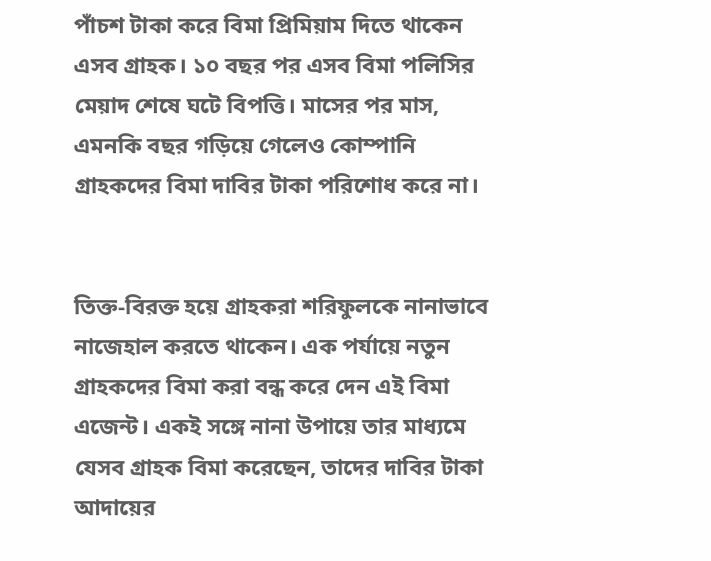পাঁচশ টাকা করে বিমা প্রিমিয়াম দিতে থাকেন এসব গ্রাহক। ১০ বছর পর এসব বিমা পলিসির মেয়াদ শেষে ঘটে বিপত্তি। মাসের পর মাস, এমনকি বছর গড়িয়ে গেলেও কোম্পানি গ্রাহকদের বিমা দাবির টাকা পরিশোধ করে না।


তিক্ত-বিরক্ত হয়ে গ্রাহকরা শরিফুলকে নানাভাবে নাজেহাল করতে থাকেন। এক পর্যায়ে নতুন গ্রাহকদের বিমা করা বন্ধ করে দেন এই বিমা এজেন্ট। একই সঙ্গে নানা উপায়ে তার মাধ্যমে যেসব গ্রাহক বিমা করেছেন, তাদের দাবির টাকা আদায়ের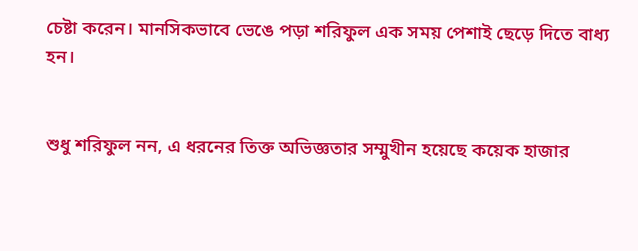চেষ্টা করেন। মানসিকভাবে ভেঙে পড়া শরিফুল এক সময় পেশাই ছেড়ে দিতে বাধ্য হন।


শুধু শরিফুল নন, এ ধরনের তিক্ত অভিজ্ঞতার সম্মুখীন হয়েছে কয়েক হাজার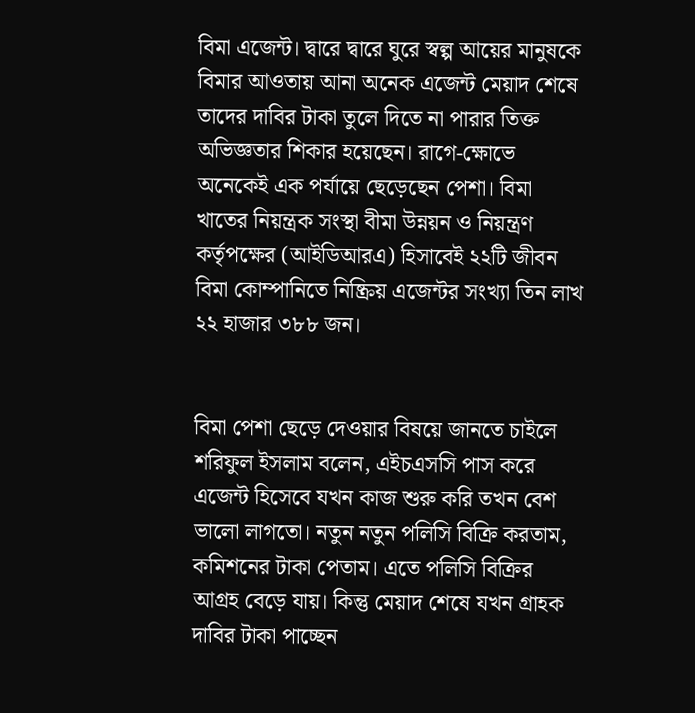বিমা এজেন্ট। দ্বারে দ্বারে ঘুরে স্বল্প আয়ের মানুষকে বিমার আওতায় আনা অনেক এজেন্ট মেয়াদ শেষে তাদের দাবির টাকা তুলে দিতে না পারার তিক্ত অভিজ্ঞতার শিকার হয়েছেন। রাগে-ক্ষোভে অনেকেই এক পর্যায়ে ছেড়েছেন পেশা। বিমা খাতের নিয়ন্ত্রক সংস্থা বীমা উন্নয়ন ও নিয়ন্ত্রণ কর্তৃপক্ষের (আইডিআরএ) হিসাবেই ২২টি জীবন বিমা কোম্পানিতে নিষ্ক্রিয় এজেন্টর সংখ্যা তিন লাখ ২২ হাজার ৩৮৮ জন।


বিমা পেশা ছেড়ে দেওয়ার বিষয়ে জানতে চাইলে শরিফুল ইসলাম বলেন, এইচএসসি পাস করে এজেন্ট হিসেবে যখন কাজ শুরু করি তখন বেশ ভালো লাগতো। নতুন নতুন পলিসি বিক্রি করতাম, কমিশনের টাকা পেতাম। এতে পলিসি বিক্রির আগ্রহ বেড়ে যায়। কিন্তু মেয়াদ শেষে যখন গ্রাহক দাবির টাকা পাচ্ছেন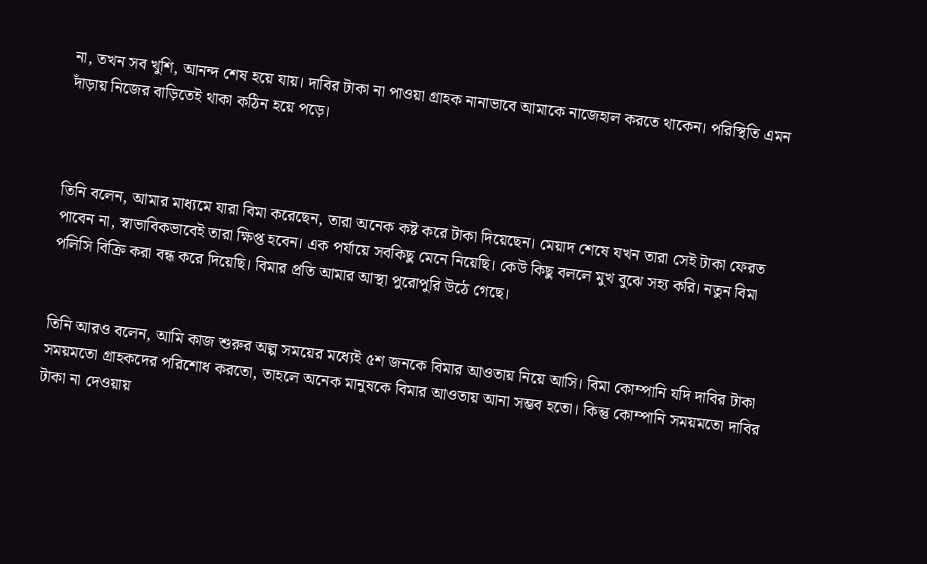না, তখন সব খুশি, আনন্দ শেষ হয়ে যায়। দাবির টাকা না পাওয়া গ্রাহক নানাভাবে আমাকে নাজেহাল করতে থাকেন। পরিস্থিতি এমন দাঁড়ায় নিজের বাড়িতেই থাকা কঠিন হয়ে পড়ে।



তিনি বলেন, আমার মাধ্যমে যারা বিমা করেছেন, তারা অনেক কষ্ট করে টাকা দিয়েছেন। মেয়াদ শেষে যখন তারা সেই টাকা ফেরত পাবেন না, স্বাভাবিকভাবেই তারা ক্ষিপ্ত হবেন। এক পর্যায়ে সবকিছু মেনে নিয়েছি। কেউ কিছু বললে মুখ বুঝে সহ্য করি। নতুন বিমা পলিসি বিক্রি করা বন্ধ করে দিয়েছি। বিমার প্রতি আমার আস্থা পুরোপুরি উঠে গেছে।


তিনি আরও বলেন, আমি কাজ শুরুর অল্প সময়ের মধ্যেই ৫শ জনকে বিমার আওতায় নিয়ে আসি। বিমা কোম্পানি যদি দাবির টাকা সময়মতো গ্রাহকদের পরিশোধ করতো, তাহলে অনেক মানুষকে বিমার আওতায় আনা সম্ভব হতো। কিন্তু কোম্পানি সময়মতো দাবির টাকা না দেওয়ায়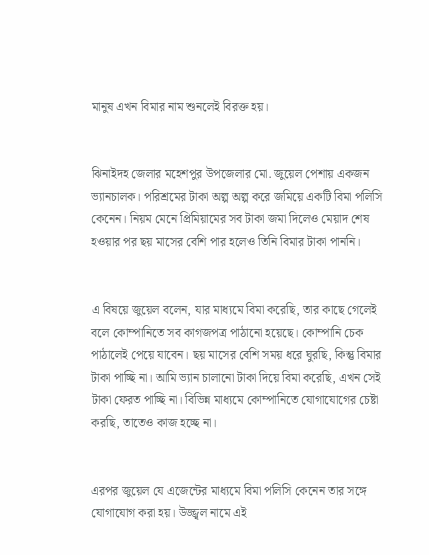মানুষ এখন বিমার নাম শুনলেই বিরক্ত হয়।


ঝিনাইদহ জেলার মহেশপুর উপজেলার মো. জুয়েল পেশায় একজন ভ্যানচালক। পরিশ্রমের টাকা অল্প অল্প করে জমিয়ে একটি বিমা পলিসি কেনেন। নিয়ম মেনে প্রিমিয়ামের সব টাকা জমা দিলেও মেয়াদ শেষ হওয়ার পর ছয় মাসের বেশি পার হলেও তিনি বিমার টাকা পাননি।


এ বিষয়ে জুয়েল বলেন, যার মাধ্যমে বিমা করেছি, তার কাছে গেলেই বলে কোম্পানিতে সব কাগজপত্র পাঠানো হয়েছে। কোম্পানি চেক পাঠালেই পেয়ে যাবেন। ছয় মাসের বেশি সময় ধরে ঘুরছি, কিন্তু বিমার টাকা পাচ্ছি না। আমি ভ্যান চালানো টাকা দিয়ে বিমা করেছি, এখন সেই টাকা ফেরত পাচ্ছি না। বিভিন্ন মাধ্যমে কোম্পানিতে যোগাযোগের চেষ্টা করছি, তাতেও কাজ হচ্ছে না।


এরপর জুয়েল যে এজেন্টের মাধ্যমে বিমা পলিসি কেনেন তার সঙ্গে যোগাযোগ করা হয়। উজ্জ্বল নামে এই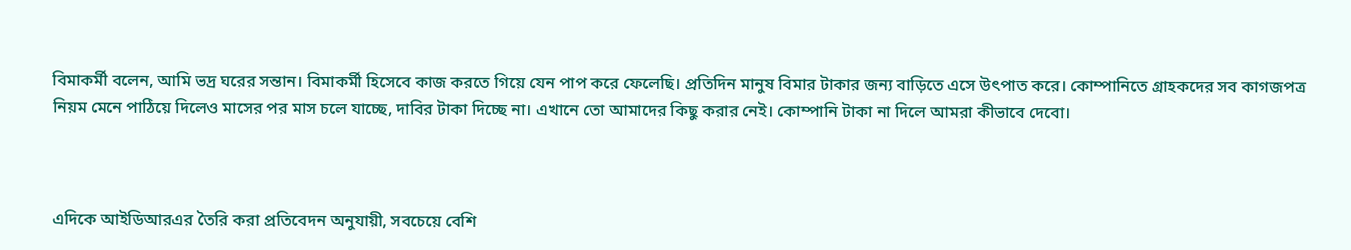বিমাকর্মী বলেন, আমি ভদ্র ঘরের সন্তান। বিমাকর্মী হিসেবে কাজ করতে গিয়ে যেন পাপ করে ফেলেছি। প্রতিদিন মানুষ বিমার টাকার জন্য বাড়িতে এসে উৎপাত করে। কোম্পানিতে গ্রাহকদের সব কাগজপত্র নিয়ম মেনে পাঠিয়ে দিলেও মাসের পর মাস চলে যাচ্ছে, দাবির টাকা দিচ্ছে না। এখানে তো আমাদের কিছু করার নেই। কোম্পানি টাকা না দিলে আমরা কীভাবে দেবো।



এদিকে আইডিআরএর তৈরি করা প্রতিবেদন অনুযায়ী, সবচেয়ে বেশি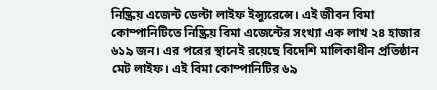নিষ্ক্রিয় এজেন্ট ডেল্টা লাইফ ইন্স্যুরেন্সে। এই জীবন বিমা কোম্পানিটিতে নিষ্ক্রিয় বিমা এজেন্টের সংখ্যা এক লাখ ২৪ হাজার ৬১৯ জন। এর পরের স্থানেই রয়েছে বিদেশি মালিকাধীন প্রতিষ্ঠান মেট লাইফ। এই বিমা কোম্পানিটির ৬৯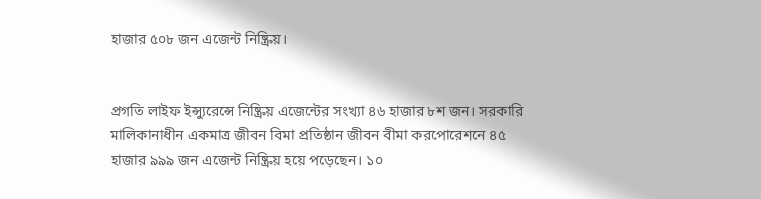হাজার ৫০৮ জন এজেন্ট নিষ্ক্রিয়।


প্রগতি লাইফ ইন্স্যুরেন্সে নিষ্ক্রিয় এজেন্টের সংখ্যা ৪৬ হাজার ৮শ জন। সরকারি মালিকানাধীন একমাত্র জীবন বিমা প্রতিষ্ঠান জীবন বীমা করপোরেশনে ৪৫ হাজার ৯৯৯ জন এজেন্ট নিষ্ক্রিয় হয়ে পড়েছেন। ১০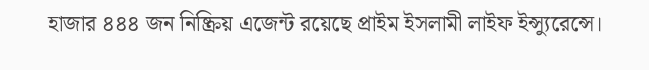হাজার ৪৪৪ জন নিষ্ক্রিয় এজেন্ট রয়েছে প্রাইম ইসলামী লাইফ ইন্স্যুরেন্সে।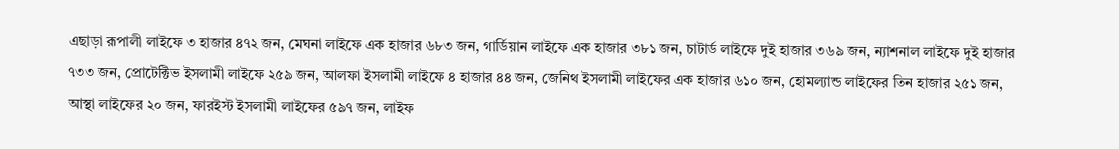এছাড়া রূপালী লাইফে ৩ হাজার ৪৭২ জন, মেঘনা লাইফে এক হাজার ৬৮৩ জন, গার্ডিয়ান লাইফে এক হাজার ৩৮১ জন, চাটার্ড লাইফে দুই হাজার ৩৬৯ জন, ন্যাশনাল লাইফে দুই হাজার ৭৩৩ জন, প্রোটেক্টিভ ইসলামী লাইফে ২৫৯ জন, আলফা ইসলামী লাইফে ৪ হাজার ৪৪ জন, জেনিথ ইসলামী লাইফের এক হাজার ৬১০ জন, হোমল্যান্ড লাইফের তিন হাজার ২৫১ জন, আস্থা লাইফের ২০ জন, ফারইস্ট ইসলামী লাইফের ৫৯৭ জন, লাইফ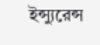ইন্স্যুরেন্স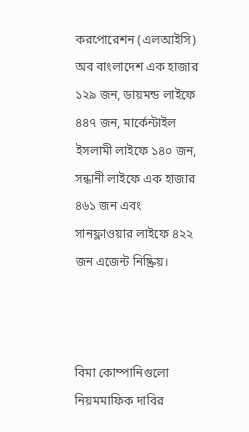করপোরেশন (এলআইসি) অব বাংলাদেশ এক হাজার ১২৯ জন, ডায়মন্ড লাইফে ৪৪৭ জন, মার্কেন্টাইল ইসলামী লাইফে ১৪০ জন, সন্ধানী লাইফে এক হাজার ৪৬১ জন এবং সানফ্লাওয়ার লাইফে ৪২২ জন এজেন্ট নিষ্ক্রিয়।



বিমা কোম্পানিগুলো নিয়মমাফিক দাবির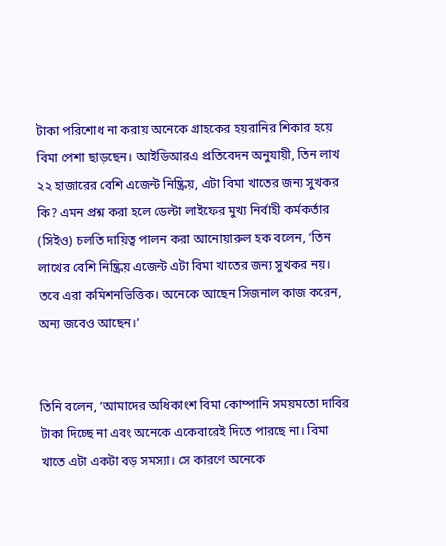টাকা পরিশোধ না করায় অনেকে গ্রাহকের হয়রানির শিকার হয়ে বিমা পেশা ছাড়ছেন। আইডিআরএ প্রতিবেদন অনুযায়ী, তিন লাখ ২২ হাজারের বেশি এজেন্ট নিষ্ক্রিয়, এটা বিমা খাতের জন্য সুখকর কি? এমন প্রশ্ন করা হলে ডেল্টা লাইফের মুখ্য নির্বাহী কর্মকর্তার (সিইও) চলতি দায়িত্ব পালন করা আনোয়ারুল হক বলেন, ‘তিন লাখের বেশি নিষ্ক্রিয় এজেন্ট এটা বিমা খাতের জন্য সুখকর নয়। তবে এরা কমিশনভিত্তিক। অনেকে আছেন সিজনাল কাজ করেন, অন্য জবেও আছেন।’


তিনি বলেন, ‘আমাদের অধিকাংশ বিমা কোম্পানি সময়মতো দাবির টাকা দিচ্ছে না এবং অনেকে একেবারেই দিতে পারছে না। বিমা খাতে এটা একটা বড় সমস্যা। সে কারণে অনেকে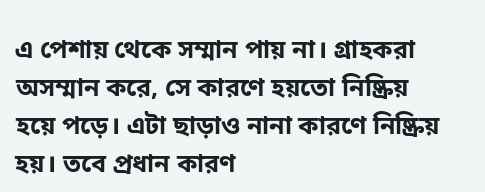এ পেশায় থেকে সম্মান পায় না। গ্রাহকরা অসম্মান করে, সে কারণে হয়তো নিষ্ক্রিয় হয়ে পড়ে। এটা ছাড়াও নানা কারণে নিষ্ক্রিয় হয়। তবে প্রধান কারণ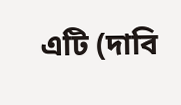এটি (দাবি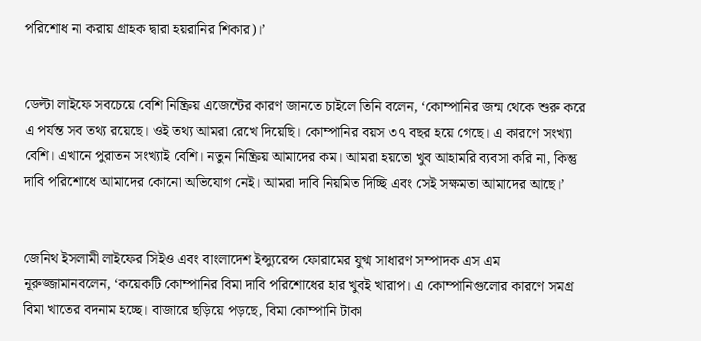পরিশোধ না করায় গ্রাহক দ্বারা হয়রানির শিকার)।’


ডেল্টা লাইফে সবচেয়ে বেশি নিষ্ক্রিয় এজেন্টের কারণ জানতে চাইলে তিনি বলেন, ‘কোম্পানির জন্ম থেকে শুরু করে এ পর্যন্ত সব তথ্য রয়েছে। ওই তথ্য আমরা রেখে দিয়েছি। কোম্পানির বয়স ৩৭ বছর হয়ে গেছে। এ কারণে সংখ্যা বেশি। এখানে পুরাতন সংখ্যাই বেশি। নতুন নিষ্ক্রিয় আমাদের কম। আমরা হয়তো খুব আহামরি ব্যবসা করি না, কিন্তু দাবি পরিশোধে আমাদের কোনো অভিযোগ নেই। আমরা দাবি নিয়মিত দিচ্ছি এবং সেই সক্ষমতা আমাদের আছে।’


জেনিথ ইসলামী লাইফের সিইও এবং বাংলাদেশ ইন্স্যুরেন্স ফোরামের যুগ্ম সাধারণ সম্পাদক এস এম নূরুজ্জামানবলেন, ‘কয়েকটি কোম্পানির বিমা দাবি পরিশোধের হার খুবই খারাপ। এ কোম্পানিগুলোর কারণে সমগ্র বিমা খাতের বদনাম হচ্ছে। বাজারে ছড়িয়ে পড়ছে, বিমা কোম্পানি টাকা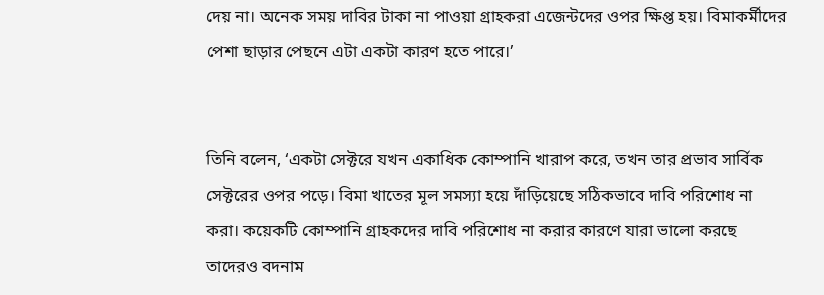দেয় না। অনেক সময় দাবির টাকা না পাওয়া গ্রাহকরা এজেন্টদের ওপর ক্ষিপ্ত হয়। বিমাকর্মীদের পেশা ছাড়ার পেছনে এটা একটা কারণ হতে পারে।’


তিনি বলেন, ‘একটা সেক্টরে যখন একাধিক কোম্পানি খারাপ করে, তখন তার প্রভাব সার্বিক সেক্টরের ওপর পড়ে। বিমা খাতের মূল সমস্যা হয়ে দাঁড়িয়েছে সঠিকভাবে দাবি পরিশোধ না করা। কয়েকটি কোম্পানি গ্রাহকদের দাবি পরিশোধ না করার কারণে যারা ভালো করছে তাদেরও বদনাম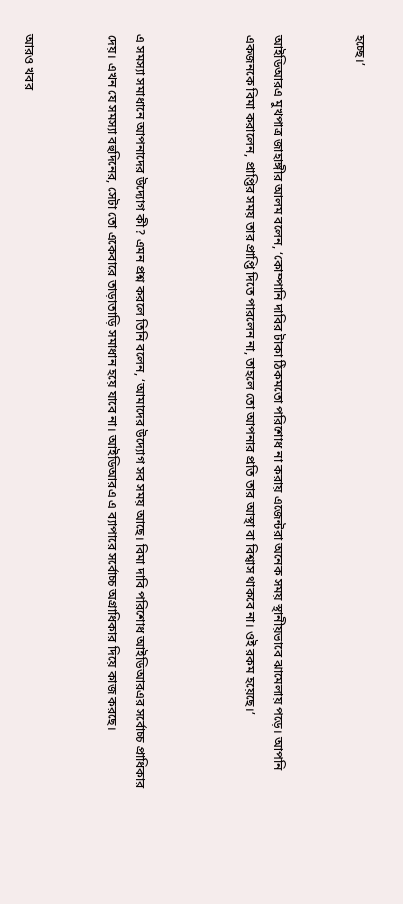হচ্ছে।’


আইডিআরএ মুখপাত্র জাহাঙ্গীর আলম বলেন, ‘কোম্পানি দাবির টাকা ঠিকমতো পরিশোধ না করায় এজেন্টরা অনেক সময় স্থানীয়ভাবে ঝামেলায় পড়ে। আপনি একজনকে বিমা করালেন, প্রাপ্তির সময় তার প্রাপ্তি দিতে পারলেন না, তাহলে তো আপনার প্রতি তার আস্থা বা বিশ্বাস থাকবে না। ওই রকম হয়েছে।’



এ সমস্যা সমাধানে আপনাদের উদ্যোগ কী? এমন প্রশ্ন করলে তিনি বলেন, ‘আমাদের উদ্যোগ সব সময় আছে। বিমা দাবি পরিশোধ আইডিআরএর সর্বোচ্চ প্রাধিকার দেয়। এখন যে সমস্যা বহুদিনের, সেটা তো একেবারে তাড়াতাড়ি সমাধান হয়ে যাবে না। আইডিআরএ এ ব্যাপারে সর্বোচ্চ অগ্রাধিকার দিয়ে কাজ করছে।


আরও খবর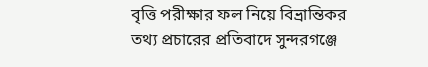বৃত্তি পরীক্ষার ফল নিয়ে বিভ্রান্তিকর তথ্য প্রচারের প্রতিবাদে সুন্দরগঞ্জে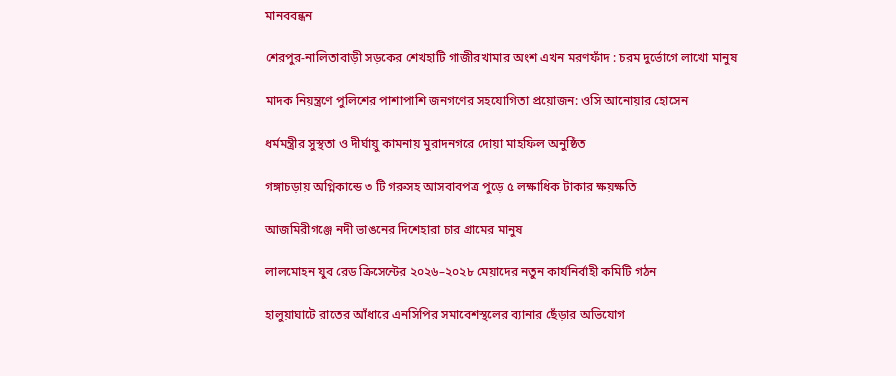মানববন্ধন

শেরপুর-নালিতাবাড়ী সড়কের শেখহাটি গাজীরখামার অংশ এখন মরণফাঁদ : চরম দুর্ভোগে লাখো মানুষ

মাদক নিয়ন্ত্রণে পুলিশের পাশাপাশি জনগণের সহযোগিতা প্রয়োজন: ওসি আনোয়ার হোসেন

ধর্মমন্ত্রীর সুস্থতা ও দীর্ঘায়ু কামনায় মুরাদনগরে দোয়া মাহফিল অনুষ্ঠিত

গঙ্গাচড়ায় অগ্নিকান্ডে ৩ টি গরুসহ আসবাবপত্র পুড়ে ৫ লক্ষাধিক টাকার ক্ষয়ক্ষতি

আজমিরীগঞ্জে নদী ভাঙনের দিশেহারা চার গ্রামের মানুষ

লালমোহন যুব রেড ক্রিসেন্টের ২০২৬–২০২৮ মেয়াদের নতুন কার্যনির্বাহী কমিটি গঠন

হালুয়াঘাটে রাতের আঁধারে এনসিপির সমাবেশস্থলের ব্যানার ছেঁড়ার অভিযোগ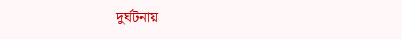দুর্ঘটনায়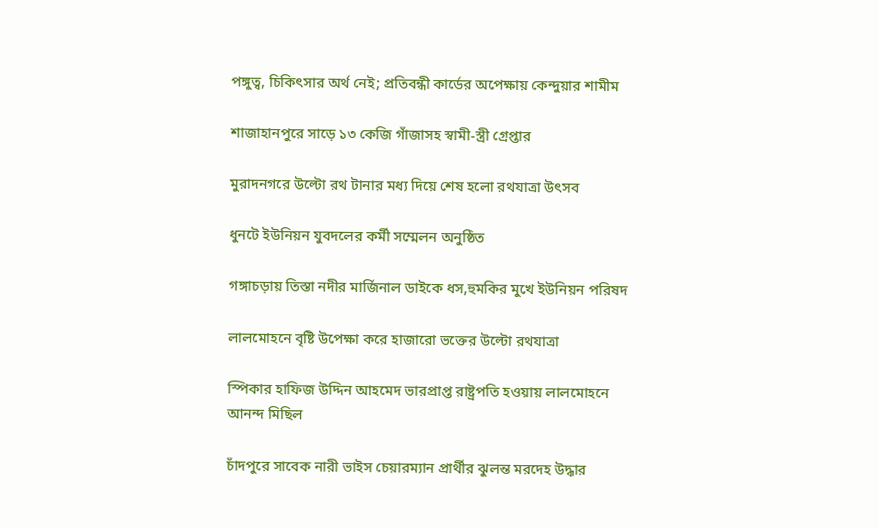পঙ্গুত্ব, চিকিৎসার অর্থ নেই; প্রতিবন্ধী কার্ডের অপেক্ষায় কেন্দুয়ার শামীম

শাজাহানপুরে সাড়ে ১৩ কেজি গাঁজাসহ স্বামী-স্ত্রী গ্রেপ্তার

মুরাদনগরে উল্টো রথ টানার মধ্য দিয়ে শেষ হলো রথযাত্রা উৎসব

ধুনটে ইউনিয়ন যুবদলের কর্মী সম্মেলন অনুষ্ঠিত

গঙ্গাচড়ায় তিস্তা নদীর মার্জিনাল ডাইকে ধস,হুমকির মুখে ইউনিয়ন পরিষদ

লালমোহনে বৃষ্টি উপেক্ষা করে হাজারো ভক্তের উল্টো রথযাত্রা

স্পিকার হাফিজ উদ্দিন আহমেদ ভারপ্রাপ্ত রাষ্ট্রপতি হওয়ায় লালমোহনে আনন্দ মিছিল

চাঁদপুরে সাবেক নারী ভাইস চেয়ারম্যান প্রার্থীর ঝুলন্ত মরদেহ উদ্ধার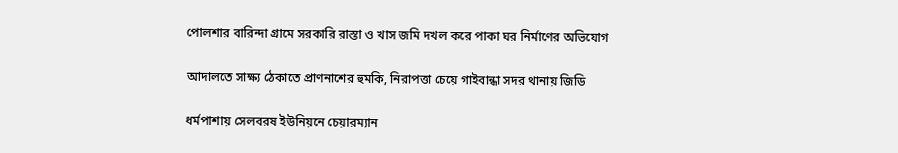পোলশার বারিন্দা গ্রামে সরকারি রাস্তা ও খাস জমি দখল করে পাকা ঘর নির্মাণের অভিযোগ

আদালতে সাক্ষ্য ঠেকাতে প্রাণনাশের হুমকি, নিরাপত্তা চেয়ে গাইবান্ধা সদর থানায় জিডি

ধর্মপাশায় সেলবরষ ইউনিয়নে চেয়ারম্যান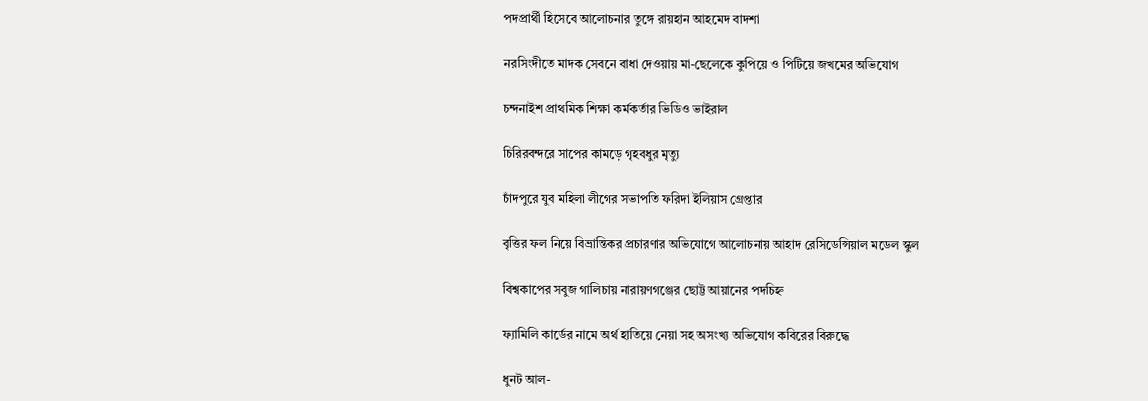পদপ্রার্থী হিসেবে আলোচনার তুঙ্গে রায়হান আহমেদ বাদশা

নরসিংদীতে মাদক সেবনে বাধা দেওয়ায় মা-ছেলেকে কুপিয়ে ও পিটিয়ে জখমের অভিযোগ

চন্দনাইশ প্রাথমিক শিক্ষা কর্মকর্তার ভিডিও ভাইরাল

চিরিরবন্দরে সাপের কামড়ে গৃহবধুর মৃত্যু

চাঁদপুরে যুব মহিলা লীগের সভাপতি ফরিদা ইলিয়াস গ্রেপ্তার

বৃত্তির ফল নিয়ে বিভ্রান্তিকর প্রচারণার অভিযোগে আলোচনায় আহাদ রেসিডেন্সিয়াল মডেল স্কুল

বিশ্বকাপের সবুজ গালিচায় নারায়ণগঞ্জের ছোট্ট আয়ানের পদচিহ্ন

ফ্যামিলি কার্ডের নামে অর্থ হাতিয়ে নেয়া সহ অসংখ্য অভিযোগ কবিরের বিরুদ্ধে

ধুনট আল-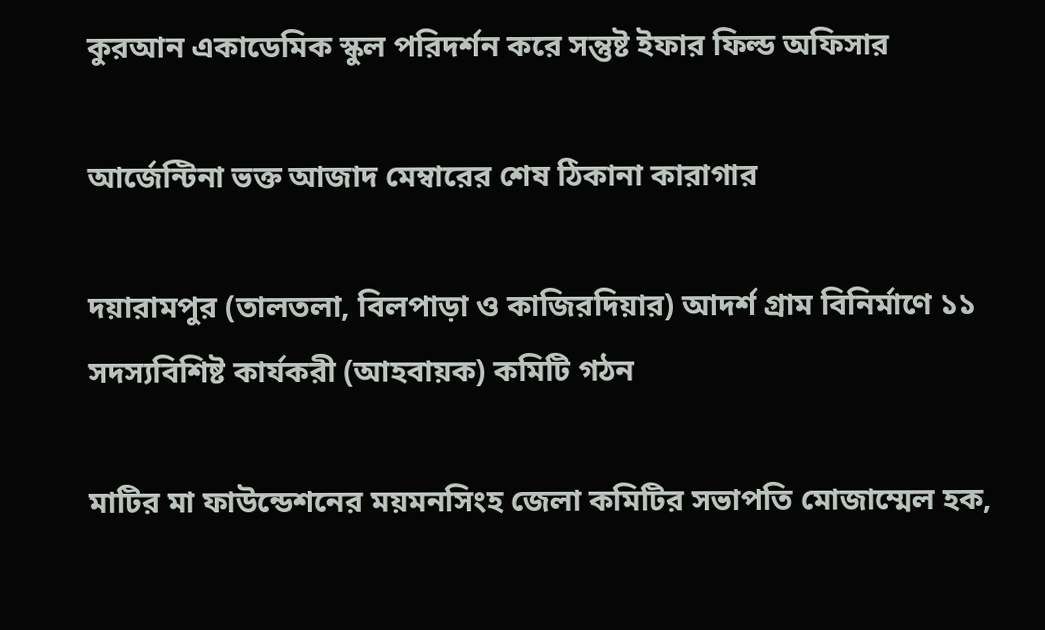কুরআন একাডেমিক স্কুল পরিদর্শন করে সন্তুষ্ট ইফার ফিল্ড অফিসার

আর্জেন্টিনা ভক্ত আজাদ মেম্বারের শেষ ঠিকানা কারাগার

দয়ারামপুর (তালতলা, বিলপাড়া ও কাজিরদিয়ার) আদর্শ গ্রাম বিনির্মাণে ১১ সদস্যবিশিষ্ট কার্যকরী (আহবায়ক) কমিটি গঠন

মাটির মা ফাউন্ডেশনের ময়মনসিংহ জেলা কমিটির সভাপতি মোজাম্মেল হক,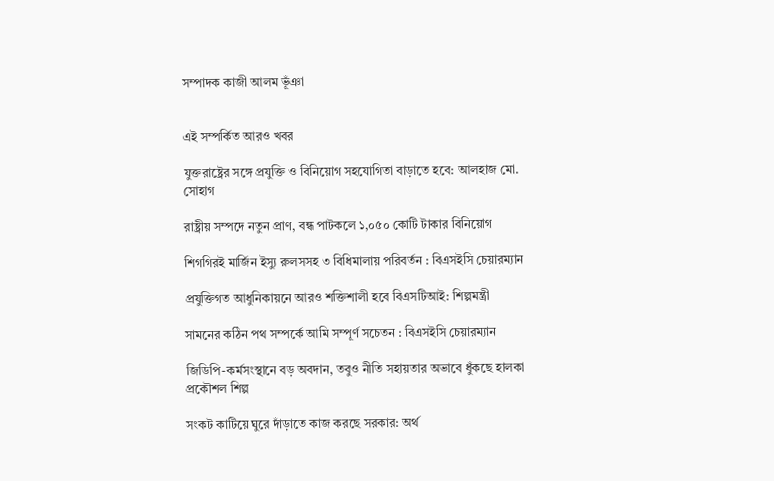সম্পাদক কাজী আলম ভূঁঞা


এই সম্পর্কিত আরও খবর

যুক্তরাষ্ট্রের সঙ্গে প্রযুক্তি ও বিনিয়োগ সহযোগিতা বাড়াতে হবে: আলহাজ মো. সোহাগ

রাষ্ট্রীয় সম্পদে নতুন প্রাণ, বন্ধ পাটকলে ১,০৫০ কোটি টাকার বিনিয়োগ

শিগগিরই মার্জিন ইস্যু রুলসসহ ৩ বিধিমালায় পরিবর্তন : বিএসইসি চেয়ারম্যান

প্রযুক্তিগত আধুনিকায়নে আরও শক্তিশালী হবে বিএসটিআই: শিল্পমন্ত্রী

সামনের কঠিন পথ সম্পর্কে আমি সম্পূর্ণ সচেতন : বিএসইসি চেয়ারম্যান

জিডিপি-কর্মসংস্থানে বড় অবদান, তবুও নীতি সহায়তার অভাবে ধুঁকছে হালকা প্রকৌশল শিল্প

সংকট কাটিয়ে ঘুরে দাঁড়াতে কাজ করছে সরকার: অর্থ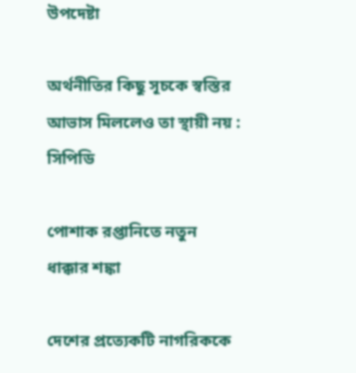উপদেষ্টা

অর্থনীতির কিছু সূচকে স্বস্তির আভাস মিললেও তা স্থায়ী নয় : সিপিডি

পোশাক রপ্তানিতে নতুন ধাক্কার শঙ্কা

দেশের প্রত্যেকটি নাগরিককে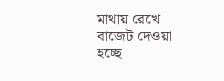মাথায় রেখে বাজেট দেওয়া হচ্ছে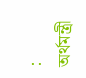: অর্থমন্ত্রী